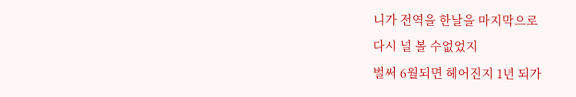니가 전역을 한날을 마지막으로
다시 널 볼 수없었지
벌써 6월되면 헤어진지 1년 되가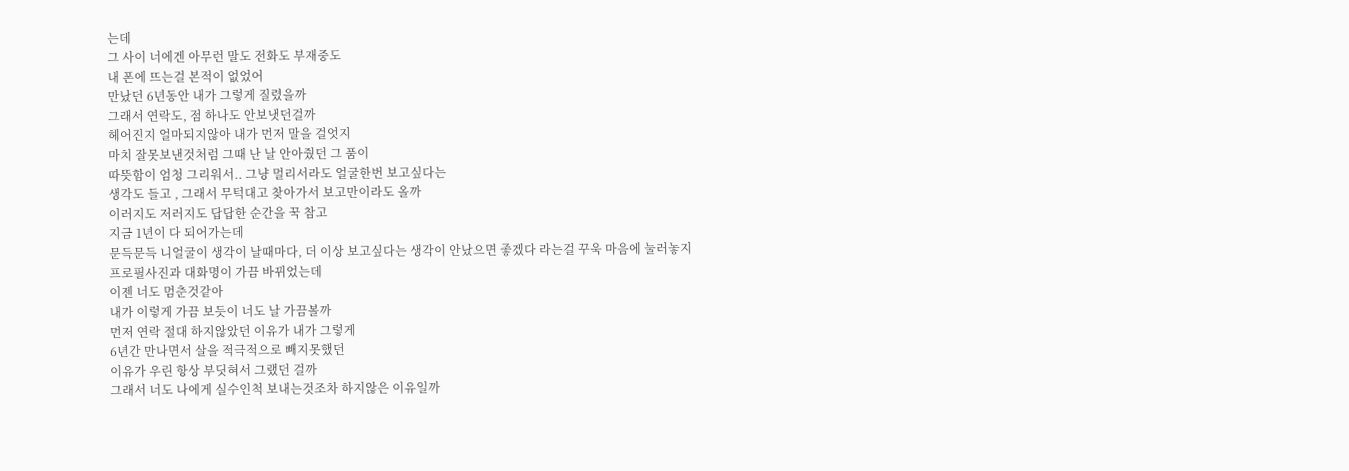는데
그 사이 너에겐 아무런 말도 전화도 부재중도
내 폰에 뜨는걸 본적이 없었어
만났던 6년동안 내가 그렇게 질렸을까
그래서 연락도, 점 하나도 안보냇던걸까
헤어진지 얼마되지않아 내가 먼저 말을 걸엇지
마치 잘못보낸것처럼 그때 난 날 안아줬던 그 품이
따뜻함이 엄청 그리워서.. 그냥 멀리서라도 얼굴한번 보고싶다는
생각도 들고 , 그래서 무턱대고 찾아가서 보고만이라도 올까
이러지도 저러지도 답답한 순간을 꾹 참고
지금 1년이 다 되어가는데
문득문득 니얼굴이 생각이 날때마다, 더 이상 보고싶다는 생각이 안났으면 좋겠다 라는걸 꾸욱 마음에 눌러놓지
프로필사진과 대화명이 가끔 바뀌었는데
이젠 너도 멈춘것같아
내가 이렇게 가끔 보듯이 너도 날 가끔볼까
먼저 연락 절대 하지않았던 이유가 내가 그렇게
6년간 만나면서 살을 적극적으로 빼지못했던
이유가 우린 항상 부딧혀서 그랬던 걸까
그래서 너도 나에게 실수인척 보내는것조차 하지않은 이유일까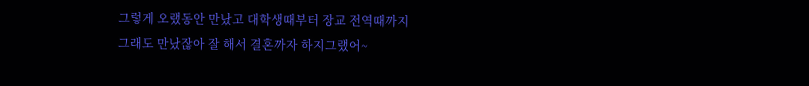그렇게 오랬동안 만났고 대학생때부터 장교 전역때까지
그래도 만났잖아 잘 해서 결혼까자 하지그랬어~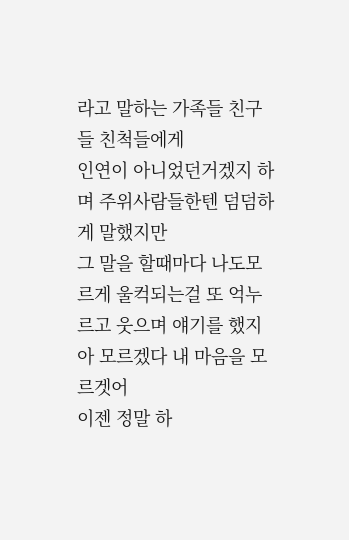라고 말하는 가족들 친구들 친척들에게
인연이 아니었던거겠지 하며 주위사람들한텐 덤덤하게 말했지만
그 말을 할때마다 나도모르게 울컥되는걸 또 억누르고 웃으며 얘기를 했지
아 모르겠다 내 마음을 모르겟어
이젠 정말 하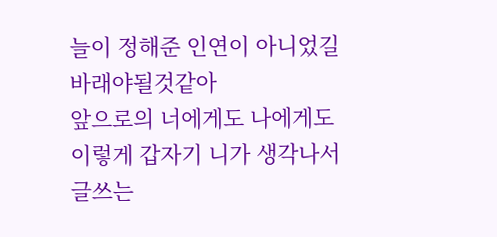늘이 정해준 인연이 아니었길 바래야될것같아
앞으로의 너에게도 나에게도
이렇게 갑자기 니가 생각나서 글쓰는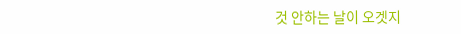것 안하는 날이 오겟지